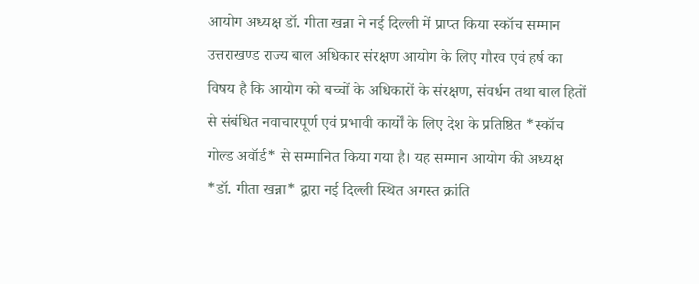आयोग अध्यक्ष डॉ. गीता खन्ना ने नई दिल्ली में प्राप्त किया स्कॉच सम्मान
उत्तराखण्ड राज्य बाल अधिकार संरक्षण आयोग के लिए गौरव एवं हर्ष का विषय है कि आयोग को बच्चों के अधिकारों के संरक्षण, संवर्धन तथा बाल हितों से संबंधित नवाचारपूर्ण एवं प्रभावी कार्यों के लिए देश के प्रतिष्ठित *स्कॉच गोल्ड अवॉर्ड* से सम्मानित किया गया है। यह सम्मान आयोग की अध्यक्ष *डॉ. गीता खन्ना* द्वारा नई दिल्ली स्थित अगस्त क्रांति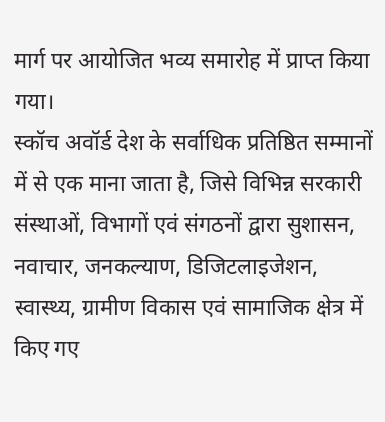मार्ग पर आयोजित भव्य समारोह में प्राप्त किया गया।
स्कॉच अवॉर्ड देश के सर्वाधिक प्रतिष्ठित सम्मानों में से एक माना जाता है, जिसे विभिन्न सरकारी संस्थाओं, विभागों एवं संगठनों द्वारा सुशासन, नवाचार, जनकल्याण, डिजिटलाइजेशन, स्वास्थ्य, ग्रामीण विकास एवं सामाजिक क्षेत्र में किए गए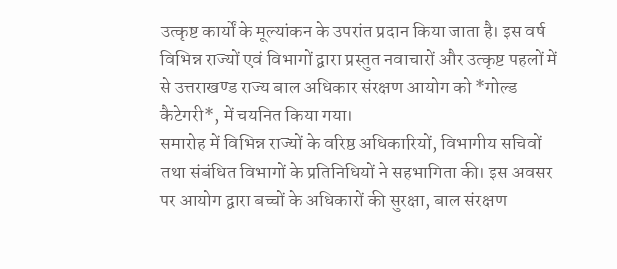उत्कृष्ट कार्यों के मूल्यांकन के उपरांत प्रदान किया जाता है। इस वर्ष विभिन्न राज्यों एवं विभागों द्वारा प्रस्तुत नवाचारों और उत्कृष्ट पहलों में से उत्तराखण्ड राज्य बाल अधिकार संरक्षण आयोग को *गोल्ड कैटेगरी*, में चयनित किया गया।
समारोह में विभिन्न राज्यों के वरिष्ठ अधिकारियों, विभागीय सचिवों तथा संबंधित विभागों के प्रतिनिधियों ने सहभागिता की। इस अवसर पर आयोग द्वारा बच्चों के अधिकारों की सुरक्षा, बाल संरक्षण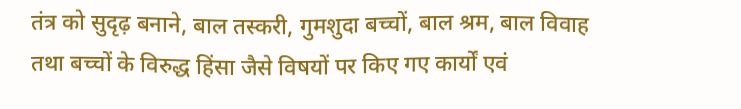तंत्र को सुदृढ़ बनाने, बाल तस्करी, गुमशुदा बच्चों, बाल श्रम, बाल विवाह तथा बच्चों के विरुद्ध हिंसा जैसे विषयों पर किए गए कार्यों एवं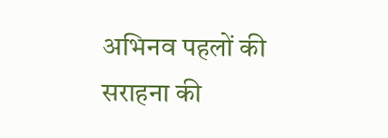अभिनव पहलों की सराहना की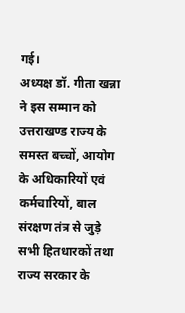गई।
अध्यक्ष डॉ. गीता खन्ना ने इस सम्मान को उत्तराखण्ड राज्य के समस्त बच्चों, आयोग के अधिकारियों एवं कर्मचारियों, बाल संरक्षण तंत्र से जुड़े सभी हितधारकों तथा राज्य सरकार के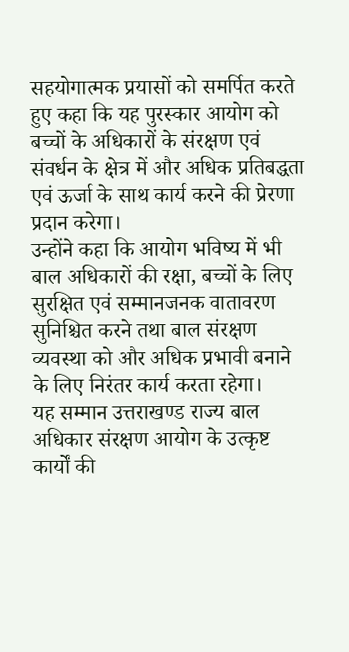सहयोगात्मक प्रयासों को समर्पित करते हुए कहा कि यह पुरस्कार आयोग को बच्चों के अधिकारों के संरक्षण एवं संवर्धन के क्षेत्र में और अधिक प्रतिबद्धता एवं ऊर्जा के साथ कार्य करने की प्रेरणा प्रदान करेगा।
उन्होंने कहा कि आयोग भविष्य में भी बाल अधिकारों की रक्षा, बच्चों के लिए सुरक्षित एवं सम्मानजनक वातावरण सुनिश्चित करने तथा बाल संरक्षण व्यवस्था को और अधिक प्रभावी बनाने के लिए निरंतर कार्य करता रहेगा।
यह सम्मान उत्तराखण्ड राज्य बाल अधिकार संरक्षण आयोग के उत्कृष्ट कार्यों की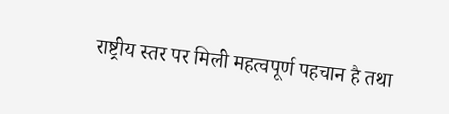राष्ट्रीय स्तर पर मिली महत्वपूर्ण पहचान है तथा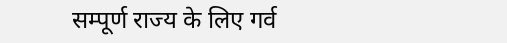सम्पूर्ण राज्य के लिए गर्व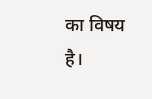का विषय है।